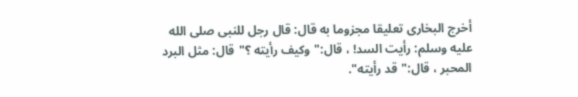أخرج البخارى تعليقا مجزوما به قال: قال رجل للنبى صلى الله عليه وسلم: رأيت السد! ، قال:"وكيف رأيته ؟"قال: مثل البرد المحبر ، قال:"قد رأيته".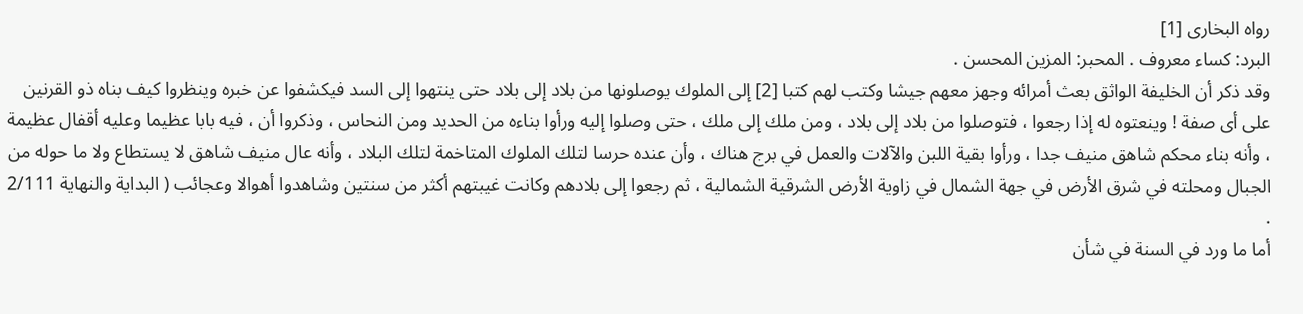رواه البخارى [1]
البرد: كساء معروف . المحبر: المزين المحسن .
وقد ذكر أن الخليفة الواثق بعث أمرائه وجهز معهم جيشا وكتب لهم كتبا [2] إلى الملوك يوصلونها من بلاد إلى بلاد حتى ينتهوا إلى السد فيكشفوا عن خبره وينظروا كيف بناه ذو القرنين على أى صفة ! وينعتوه له إذا رجعوا ، فتوصلوا من بلاد إلى بلاد ، ومن ملك إلى ملك ، حتى وصلوا إليه ورأوا بناءه من الحديد ومن النحاس ، وذكروا أن ، فيه بابا عظيما وعليه أقفال عظيمة ، وأنه بناء محكم شاهق منيف جدا ، ورأوا بقية اللبن والآلات والعمل في برج هناك ، وأن عنده حرسا لتلك الملوك المتاخمة لتلك البلاد ، وأنه عال منيف شاهق لا يستطاع ولا ما حوله من الجبال ومحلته في شرق الأرض في جهة الشمال في زاوية الأرض الشرقية الشمالية ، ثم رجعوا إلى بلادهم وكانت غيبتهم أكثر من سنتين وشاهدوا أهوالا وعجائب ( البداية والنهاية 2/111 .
أما ما ورد في السنة في شأن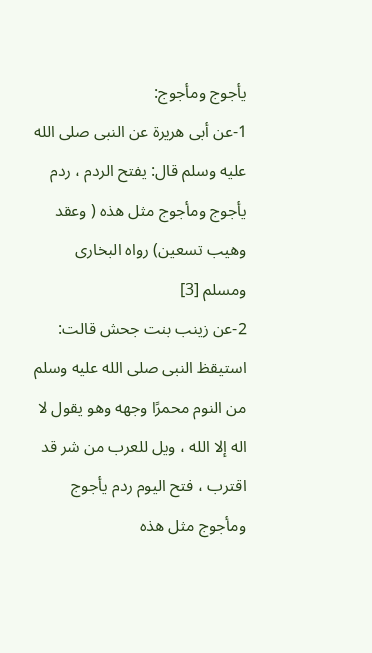يأجوج ومأجوج:
1-عن أبى هريرة عن النبى صلى الله عليه وسلم قال: يفتح الردم ، ردم يأجوج ومأجوج مثل هذه ( وعقد وهيب تسعين) رواه البخارى ومسلم [3]
2-عن زينب بنت جحش قالت: استيقظ النبى صلى الله عليه وسلم من النوم محمرًا وجهه وهو يقول لا اله إلا الله ، ويل للعرب من شر قد اقترب ، فتح اليوم ردم يأجوج ومأجوج مثل هذه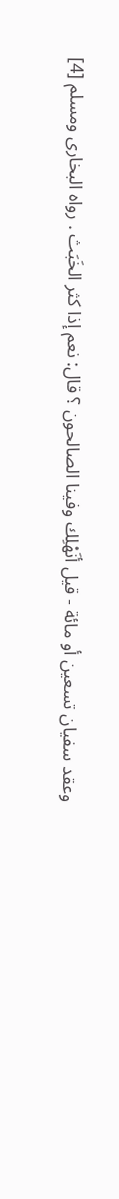وعقد سفيان تسعين أو مائة - قيل أنَهْلِك وفينا الصالحون ؟ قال: نعم إذا كثر الخَبَث . رواه البخارى ومسلم [4]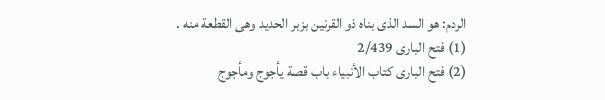الردم: هو السد الذى بناه ذو القرنين بزبر الحديد وهى القطعة منه .
(1) فتح البارى 2/439
(2) فتح البارى كتاب الأنبياء باب قصة يأجوج ومأجوج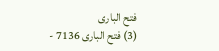فتح البارى
(3) فتح البارى 7136 -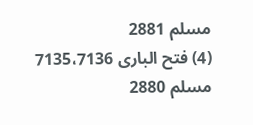مسلم 2881
(4) فتح البارى 7135،7136 مسلم 2880